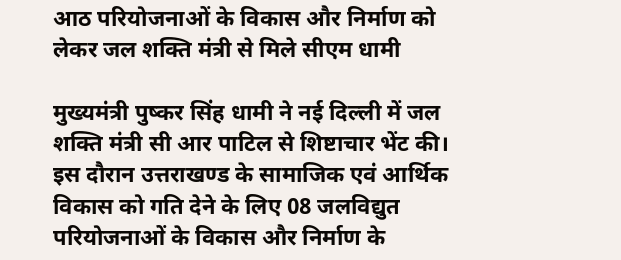आठ परियोजनाओं के विकास और निर्माण को लेकर जल शक्ति मंत्री से मिले सीएम धामी

मुख्यमंत्री पुष्कर सिंह धामी ने नई दिल्ली में जल शक्ति मंत्री सी आर पाटिल से शिष्टाचार भेंट की। इस दौरान उत्तराखण्ड के सामाजिक एवं आर्थिक विकास को गति देने के लिए 08 जलविद्युत परियोजनाओं के विकास और निर्माण के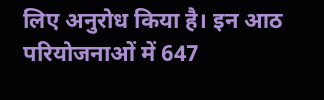लिए अनुरोध किया है। इन आठ परियोजनाओं में 647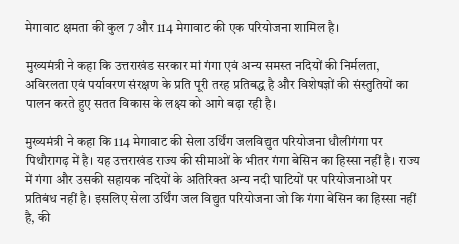मेगावाट क्षमता की कुल 7 और 114 मेगावाट की एक परियोजना शामिल है।

मुख्यमंत्री ने कहा कि उत्तराखंड सरकार मां गंगा एवं अन्य समस्त नदियों की निर्मलता, अविरलता एवं पर्यावरण संरक्षण के प्रति पूरी तरह प्रतिबद्ध है और विशेषज्ञों की संस्तुतियों का पालन करते हुए सतत विकास के लक्ष्य को आगे बढ़ा रही है।

मुख्यमंत्री ने कहा कि 114 मेगावाट की सेला उर्थिंग जलविद्युत परियोजना धौलीगंगा पर पिथौरागढ़ में है। यह उत्तराखंड राज्य की सीमाओं के भीतर गंगा बेसिन का हिस्सा नहीं है। राज्य में गंगा और उसकी सहायक नदियों के अतिरिक्त अन्य नदी घाटियों पर परियोजनाओं पर प्रतिबंध नहीं है। इसलिए सेला उर्थिंग जल विद्युत परियोजना जो कि गंगा बेसिन का हिस्सा नहीं है, की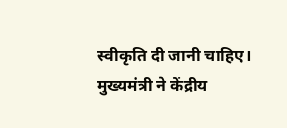स्वीकृति दी जानी चाहिए। मुख्यमंत्री ने केंद्रीय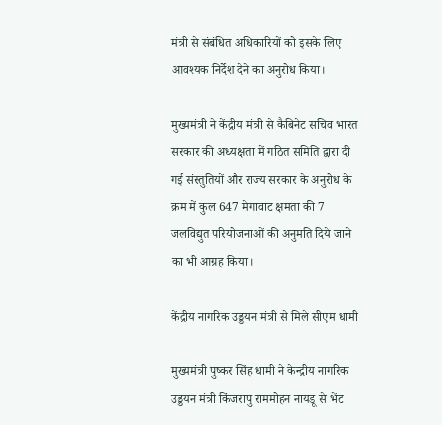मंत्री से संबंधित अधिकारियों को इसके लिए आवश्यक निर्देश देने का अनुरोध किया।

मुख्यमंत्री ने केंद्रीय मंत्री से कैबिनेट सचिव भारत सरकार की अध्यक्षता में गठित समिति द्वारा दी गई संस्तुतियों और राज्य सरकार के अनुरोध के क्रम में कुल 647 मेगावाट क्षमता की 7 जलविद्युत परियोजनाओं की अनुमति दिये जाने का भी आग्रह किया।

केंद्रीय नागरिक उड्डयन मंत्री से मिले सीएम धामी

मुख्यमंत्री पुष्कर सिंह धामी ने केन्द्रीय नागरिक उड्डयन मंत्री किंजरापु राममोहन नायडू से भेंट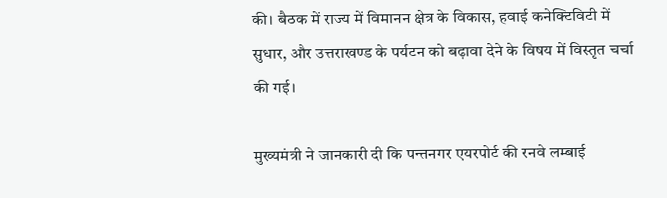की। बैठक में राज्य में विमानन क्षेत्र के विकास, हवाई कनेक्टिविटी में सुधार, और उत्तराखण्ड के पर्यटन को बढ़ावा देने के विषय में विस्तृत चर्चा की गई।

मुख्यमंत्री ने जानकारी दी कि पन्तनगर एयरपोर्ट की रनवे लम्बाई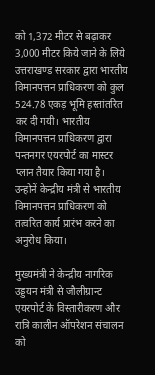को 1,372 मीटर से बढ़ाकर 3,000 मीटर किये जाने के लिये उत्तराखण्ड सरकार द्वारा भारतीय विमानपत्तन प्राधिकरण को कुल 524.78 एकड़ भूमि हस्तांतरित कर दी गयी। भारतीय विमानपत्तन प्राधिकरण द्वारा पन्तनगर एयरपोर्ट का मास्टर प्लान तैयार किया गया है। उन्होनें केन्द्रीय मंत्री से भारतीय विमानपत्तन प्राधिकरण को तत्वरित कार्य प्रारंभ करने का अनुरोध किया।

मुख्यमंत्री ने केन्द्रीय नागरिक उड्डयन मंत्री से जौलीग्रान्ट एयरपोर्ट के विस्तारीकरण और रात्रि कालीन ऑपरेशन संचालन को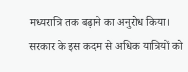मध्यरात्रि तक बढ़ाने का अनुरोध किया। सरकार के इस कदम से अधिक यात्रियों को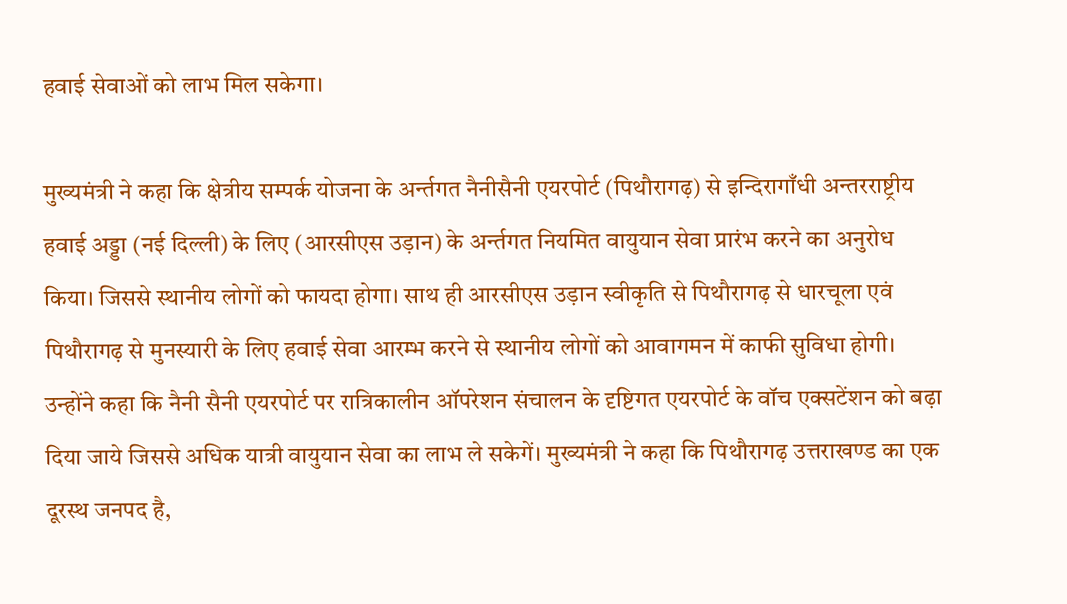हवाई सेवाओं को लाभ मिल सकेगा।

मुख्यमंत्री ने कहा कि क्षेत्रीय सम्पर्क योजना के अर्न्तगत नैनीसैनी एयरपोर्ट (पिथौरागढ़) से इन्दिरागाँधी अन्तरराष्ट्रीय हवाई अड्डा (नई दिल्ली) के लिए (आरसीएस उड़ान) के अर्न्तगत नियमित वायुयान सेवा प्रारंभ करने का अनुरोध किया। जिससे स्थानीय लोगों को फायदा होगा। साथ ही आरसीएस उड़ान स्वीकृति से पिथौरागढ़ से धारचूला एवं पिथौरागढ़ से मुनस्यारी के लिए हवाई सेवा आरम्भ करने से स्थानीय लोगों को आवागमन में काफी सुविधा होगी। उन्होंने कहा कि नैनी सैनी एयरपोर्ट पर रात्रिकालीन ऑपरेशन संचालन के दृष्टिगत एयरपोर्ट के वॉच एक्सटेंशन को बढ़ा दिया जाये जिससे अधिक यात्री वायुयान सेवा का लाभ ले सकेगें। मुख्यमंत्री ने कहा कि पिथौरागढ़ उत्तराखण्ड का एक दूरस्थ जनपद है,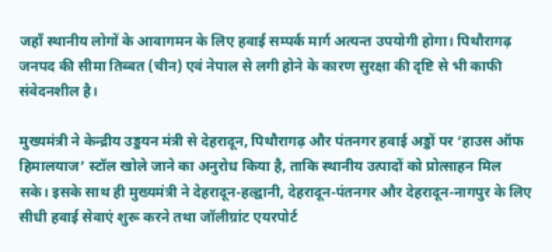जहाँ स्थानीय लोगों के आवागमन के लिए हवाई सम्पर्क मार्ग अत्यन्त उपयोगी होगा। पिथौरागढ़ जनपद की सीमा तिब्बत (चीन) एवं नेपाल से लगी होने के कारण सुरक्षा की दृष्टि से भी काफी संवेदनशील है।

मुख्यमंत्री ने केन्द्रीय उड्डयन मंत्री से देहरादून, पिथौरागढ़ और पंतनगर हवाई अड्डों पर ‘हाउस ऑफ हिमालयाज’ स्टॉल खोले जाने का अनुरोध किया है, ताकि स्थानीय उत्पादों को प्रोत्साहन मिल सके। इसके साथ ही मुख्यमंत्री ने देहरादून-हल्द्वानी, देहरादून-पंतनगर और देहरादून-नागपुर के लिए सीधी हवाई सेवाएं शुरू करने तथा जॉलीग्रांट एयरपोर्ट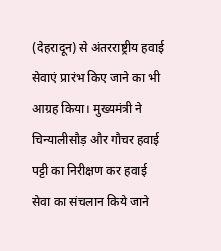(देहरादून) से अंतरराष्ट्रीय हवाई सेवाएं प्रारंभ किए जाने का भी आग्रह किया। मुख्यमंत्री ने चिन्यालीसौड़ और गौचर हवाई पट्टी का निरीक्षण कर हवाई सेवा का संचलान किये जाने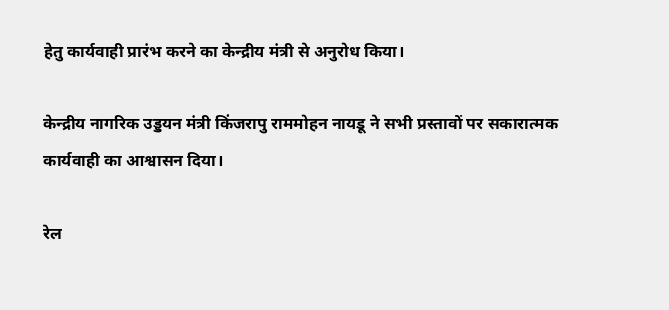हेतु कार्यवाही प्रारंभ करने का केन्द्रीय मंत्री से अनुरोध किया।

केन्द्रीय नागरिक उड्डयन मंत्री किंजरापु राममोहन नायडू ने सभी प्रस्तावों पर सकारात्मक कार्यवाही का आश्वासन दिया।

रेल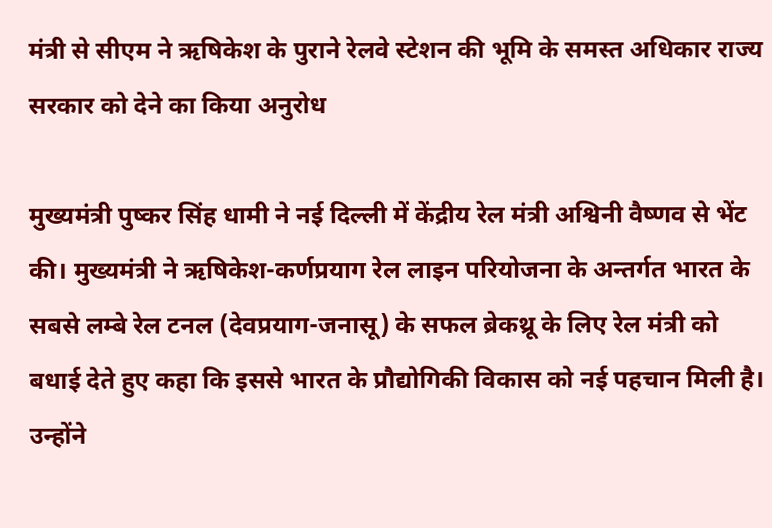मंत्री से सीएम ने ऋषिकेश के पुराने रेलवे स्टेशन की भूमि के समस्त अधिकार राज्य सरकार को देने का किया अनुरोध

मुख्यमंत्री पुष्कर सिंह धामी ने नई दिल्ली में केंद्रीय रेल मंत्री अश्विनी वैष्णव से भेंट की। मुख्यमंत्री ने ऋषिकेश-कर्णप्रयाग रेल लाइन परियोजना के अन्तर्गत भारत के सबसे लम्बे रेल टनल (देवप्रयाग-जनासू) के सफल ब्रेकथ्रू के लिए रेल मंत्री को बधाई देते हुए कहा कि इससे भारत के प्रौद्योगिकी विकास को नई पहचान मिली है। उन्होंने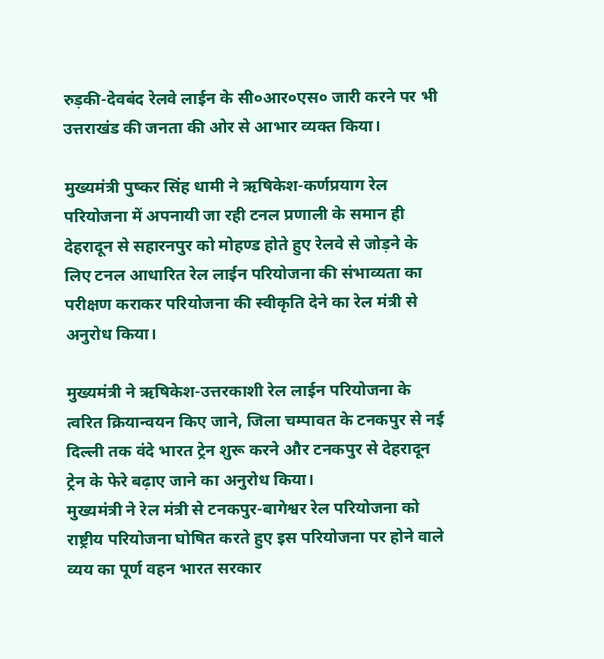रुड़की-देवबंद रेलवे लाईन के सी०आर०एस० जारी करने पर भी उत्तराखंड की जनता की ओर से आभार व्यक्त किया।

मुख्यमंत्री पुष्कर सिंह धामी ने ऋषिकेश-कर्णप्रयाग रेल परियोजना में अपनायी जा रही टनल प्रणाली के समान ही देहरादून से सहारनपुर को मोहण्ड होते हुए रेलवे से जोड़ने के लिए टनल आधारित रेल लाईन परियोजना की संभाव्यता का परीक्षण कराकर परियोजना की स्वीकृति देने का रेल मंत्री से अनुरोध किया।

मुख्यमंत्री ने ऋषिकेश-उत्तरकाशी रेल लाईन परियोजना के त्वरित क्रियान्वयन किए जाने, जिला चम्पावत के टनकपुर से नई दिल्ली तक वंदे भारत ट्रेन शुरू करने और टनकपुर से देहरादून ट्रेन के फेरे बढ़ाए जाने का अनुरोध किया।
मुख्यमंत्री ने रेल मंत्री से टनकपुर-बागेश्वर रेल परियोजना को राष्ट्रीय परियोजना घोषित करते हुए इस परियोजना पर होने वाले व्यय का पूर्ण वहन भारत सरकार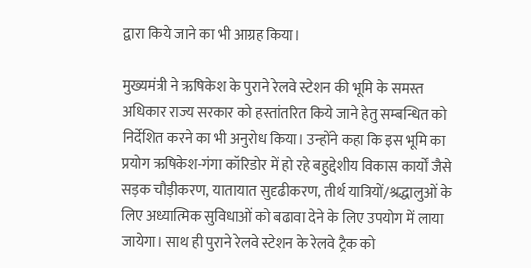द्वारा किये जाने का भी आग्रह किया।

मुख्यमंत्री ने ऋषिकेश के पुराने रेलवे स्टेशन की भूमि के समस्त अधिकार राज्य सरकार को हस्तांतरित किये जाने हेतु सम्बन्धित को निर्देशित करने का भी अनुरोध किया। उन्होंने कहा कि इस भूमि का प्रयोग ऋषिकेश-गंगा कॉरिडोर में हो रहे बहुद्देशीय विकास कार्यों जैसे सड़क चौड़ीकरण, यातायात सुदृढीकरण, तीर्थ यात्रियों/श्रद्धालुओं के लिए अध्यात्मिक सुविधाओं को बढावा देने के लिए उपयोग में लाया जायेगा। साथ ही पुराने रेलवे स्टेशन के रेलवे ट्रैक को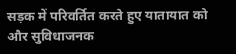सड़क में परिवर्तित करते हुए यातायात को और सुविधाजनक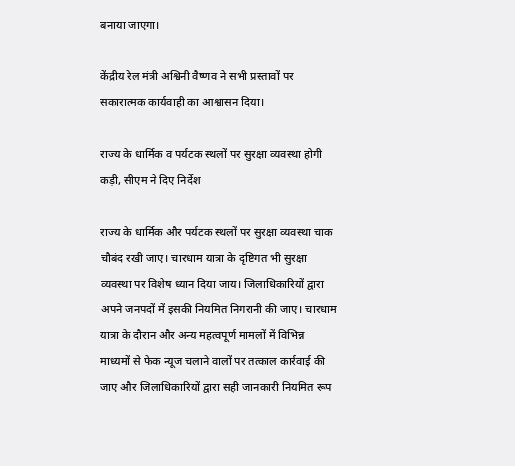बनाया जाएगा।

केंद्रीय रेल मंत्री अश्विनी वैष्णव ने सभी प्रस्तावों पर सकारात्मक कार्यवाही का आश्वासन दिया।

राज्य के धार्मिक व पर्यटक स्थलों पर सुरक्षा व्यवस्था होगी कड़ी, सीएम ने दिए निर्देश

राज्य के धार्मिक और पर्यटक स्थलों पर सुरक्षा व्यवस्था चाक चौबंद रखी जाए। चारधाम यात्रा के दृष्टिगत भी सुरक्षा व्यवस्था पर विशेष ध्यान दिया जाय। जिलाधिकारियों द्वारा अपने जनपदों में इसकी नियमित निगरानी की जाए। चारधाम यात्रा के दौरान और अन्य महत्वपूर्ण मामलों में विभिन्न माध्यमों से फेक न्यूज चलाने वालों पर तत्काल कार्रवाई की जाए और जिलाधिकारियों द्वारा सही जानकारी नियमित रूप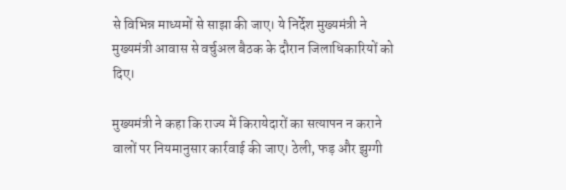से विभिन्न माध्यमों से साझा की जाए। ये निर्देश मुख्यमंत्री ने मुख्यमंत्री आवास से वर्चुअल बैठक के दौरान जिलाधिकारियों को दिए।

मुख्यमंत्री ने कहा कि राज्य में किरायेदारों का सत्यापन न कराने वालों पर नियमानुसार कार्रवाई की जाए। ठेली, फड़ और झुग्गी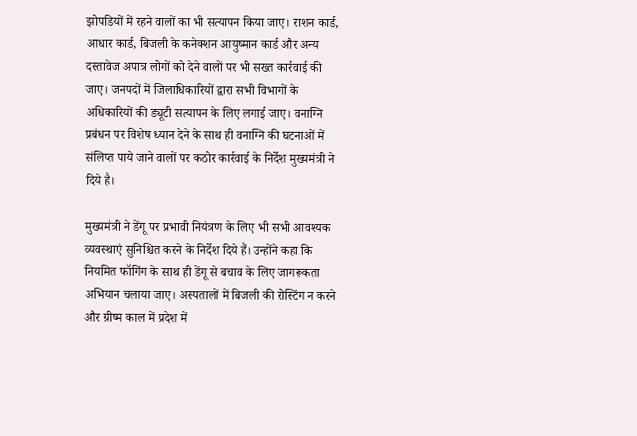झोपडियों में रहने वालों का भी सत्यापन किया जाए। राशन कार्ड, आधार कार्ड, बिजली के कनेक्शन आयुष्मान कार्ड और अन्य दस्तावेज अपात्र लोगों को देने वालों पर भी सख्त कार्रवाई की जाए। जनपदों में जिलाधिकारियों द्वारा सभी विभागों के अधिकारियों की ड्यूटी सत्यापन के लिए लगाई जाए। वनाग्नि प्रबंधन पर विशेष ध्यान देने के साथ ही वनाग्नि की घटनाओं में संलिप्त पाये जाने वालों पर कठोर कार्रवाई के निर्देश मुख्यमंत्री ने दिये है।

मुख्यमंत्री ने डेंगू पर प्रभावी नियंत्रण के लिए भी सभी आवश्यक व्यवस्थाएं सुनिश्चित करने के निर्देश दिये हैं। उन्होंने कहा कि नियमित फॉगिंग के साथ ही डेंगू से बचाव के लिए जागरूकता अभियान चलाया जाए। अस्पतालों में बिजली की रोस्टिंग न करने और ग्रीष्म काल में प्रदेश में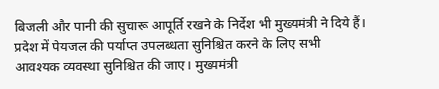बिजली और पानी की सुचारू आपूर्ति रखने के निर्देश भी मुख्यमंत्री ने दिये हैं। प्रदेश में पेयजल की पर्याप्त उपलब्धता सुनिश्चित करने के लिए सभी आवश्यक व्यवस्था सुनिश्चित की जाए। मुख्यमंत्री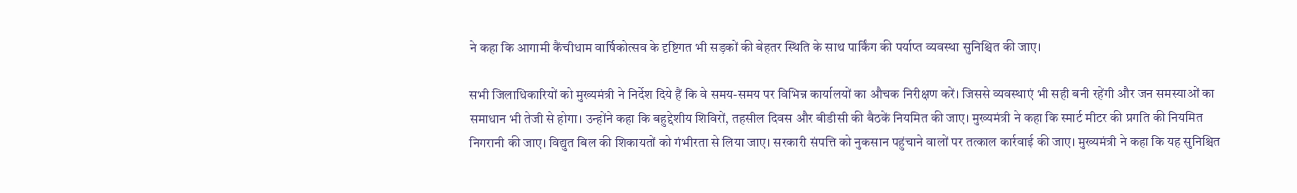ने कहा कि आगामी कैंचीधाम वार्षिकोत्सव के दृष्टिगत भी सड़कों की बेहतर स्थिति के साथ पार्किंग की पर्याप्त व्यवस्था सुनिश्चित की जाए।

सभी जिलाधिकारियों को मुख्यमंत्री ने निर्देश दिये हैं कि वे समय-समय पर विभिन्न कार्यालयों का औचक निरीक्षण करें। जिससे व्यवस्थाएं भी सही बनी रहेंगी और जन समस्याओं का समाधान भी तेजी से होगा। उन्होंने कहा कि बहुद्देशीय शिविरों, तहसील दिवस और बीडीसी की बैठकें नियमित की जाए। मुख्यमंत्री ने कहा कि स्मार्ट मीटर की प्रगति की नियमित निगरानी की जाए। विद्युत बिल की शिकायतों को गंभीरता से लिया जाए। सरकारी संपत्ति को नुकसान पहुंचाने वालों पर तत्काल कार्रवाई की जाए। मुख्यमंत्री ने कहा कि यह सुनिश्चित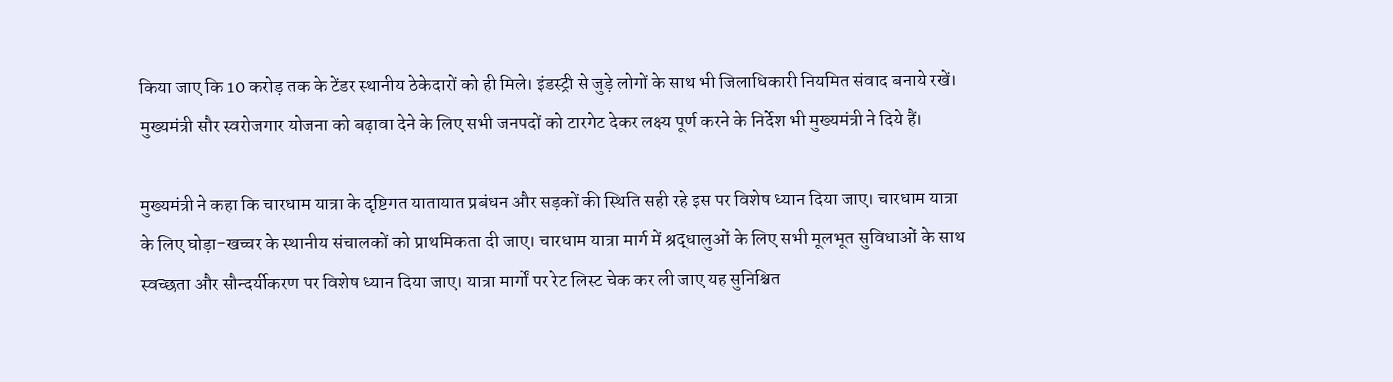किया जाए कि 10 करोड़ तक के टेंडर स्थानीय ठेकेदारों को ही मिले। इंडस्ट्री से जुड़े लोगों के साथ भी जिलाधिकारी नियमित संवाद बनाये रखें। मुख्यमंत्री सौर स्वरोजगार योजना को बढ़ावा देने के लिए सभी जनपदों को टारगेट देकर लक्ष्य पूर्ण करने के निर्देश भी मुख्यमंत्री ने दिये हैं।

मुख्यमंत्री ने कहा कि चारधाम यात्रा के दृष्टिगत यातायात प्रबंधन और सड़कों की स्थिति सही रहे इस पर विशेष ध्यान दिया जाए। चारधाम यात्रा के लिए घोड़ा-खच्चर के स्थानीय संचालकों को प्राथमिकता दी जाए। चारधाम यात्रा मार्ग में श्रद्धालुओं के लिए सभी मूलभूत सुविधाओं के साथ स्वच्छता और सौन्दर्यीकरण पर विशेष ध्यान दिया जाए। यात्रा मार्गों पर रेट लिस्ट चेक कर ली जाए यह सुनिश्चित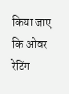किया जाए कि ओवर रेटिंग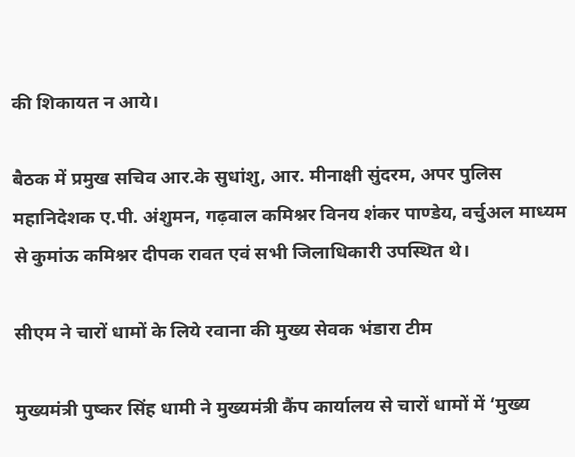की शिकायत न आये।

बैठक में प्रमुख सचिव आर.के सुधांशु, आर. मीनाक्षी सुंदरम, अपर पुलिस महानिदेशक ए.पी. अंशुमन, गढ़वाल कमिश्नर विनय शंकर पाण्डेय, वर्चुअल माध्यम से कुमांऊ कमिश्नर दीपक रावत एवं सभी जिलाधिकारी उपस्थित थे।

सीएम ने चारों धामों के लिये रवाना की मुख्य सेवक भंडारा टीम

मुख्यमंत्री पुष्कर सिंह धामी ने मुख्यमंत्री कैंप कार्यालय से चारों धामों में ‘मुख्य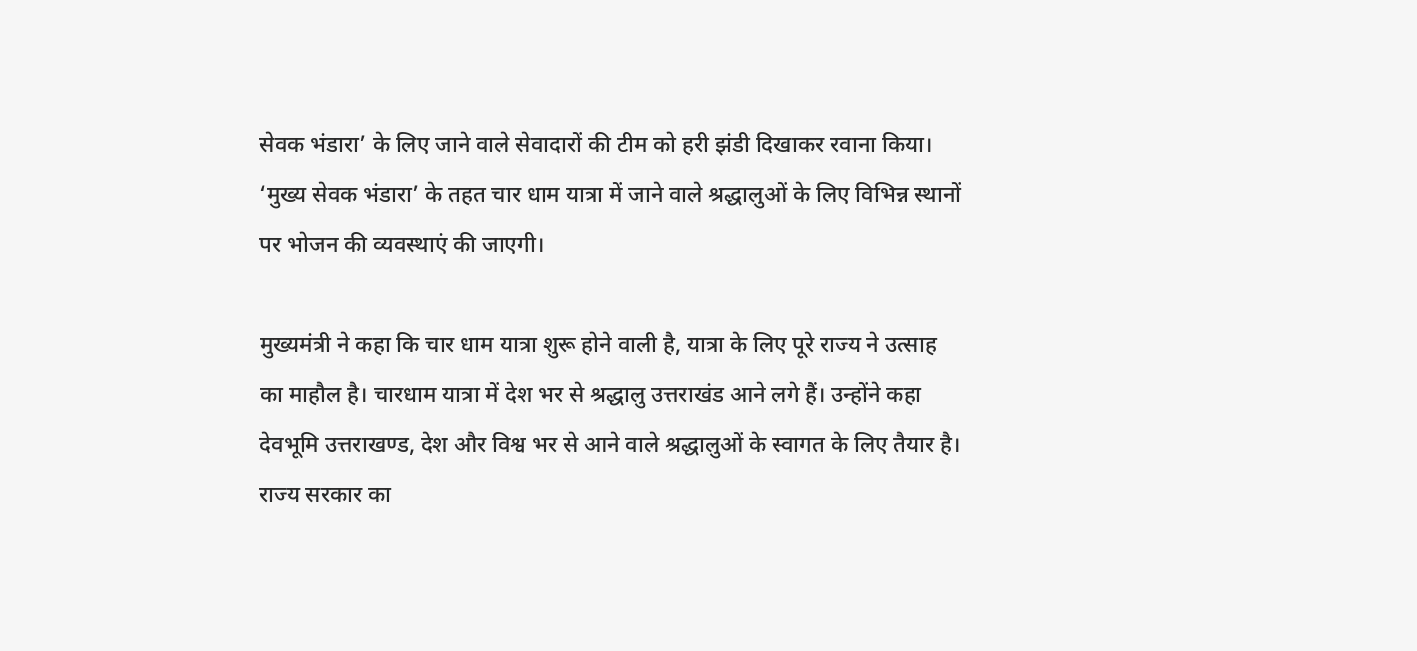सेवक भंडारा’ के लिए जाने वाले सेवादारों की टीम को हरी झंडी दिखाकर रवाना किया। ‘मुख्य सेवक भंडारा’ के तहत चार धाम यात्रा में जाने वाले श्रद्धालुओं के लिए विभिन्न स्थानों पर भोजन की व्यवस्थाएं की जाएगी।

मुख्यमंत्री ने कहा कि चार धाम यात्रा शुरू होने वाली है, यात्रा के लिए पूरे राज्य ने उत्साह का माहौल है। चारधाम यात्रा में देश भर से श्रद्धालु उत्तराखंड आने लगे हैं। उन्होंने कहा देवभूमि उत्तराखण्ड, देश और विश्व भर से आने वाले श्रद्धालुओं के स्वागत के लिए तैयार है। राज्य सरकार का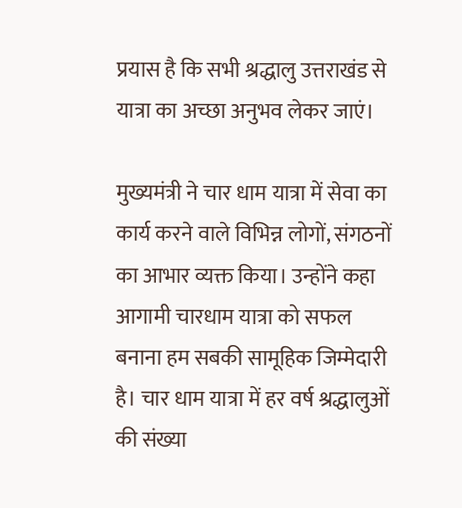प्रयास है कि सभी श्रद्धालु उत्तराखंड से यात्रा का अच्छा अनुभव लेकर जाएं।

मुख्यमंत्री ने चार धाम यात्रा में सेवा का कार्य करने वाले विभिन्न लोगों, संगठनों का आभार व्यक्त किया। उन्होंने कहा आगामी चारधाम यात्रा को सफल बनाना हम सबकी सामूहिक जिम्मेदारी है। चार धाम यात्रा में हर वर्ष श्रद्धालुओं की संख्या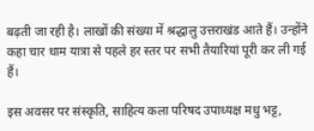बढ़ती जा रही है। लाखों की संख्या में श्रद्धालु उत्तराखंड आते हैं। उन्होंने कहा चार धाम यात्रा से पहले हर स्तर पर सभी तैयारियां पूरी कर ली गई हैं।

इस अवसर पर संस्कृति, साहित्य कला परिषद उपाध्यक्ष मधु भट्ट,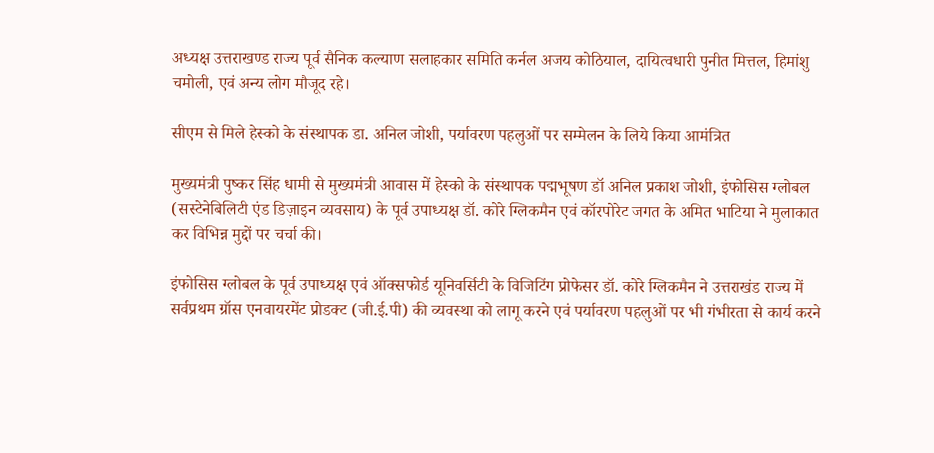अध्यक्ष उत्तराखण्ड राज्य पूर्व सैनिक कल्याण सलाहकार समिति कर्नल अजय कोठियाल, दायित्वधारी पुनीत मित्तल, हिमांशु चमोली, एवं अन्य लोग मौजूद रहे।

सीएम से मिले हेस्को के संस्थापक डा. अनिल जोशी, पर्यावरण पहलुओं पर सम्मेलन के लिये किया आमंत्रित

मुख्यमंत्री पुष्कर सिंह धामी से मुख्यमंत्री आवास में हेस्को के संस्थापक पद्मभूषण डॉ अनिल प्रकाश जोशी, इंफोसिस ग्लोबल (सस्टेनेबिलिटी एंड डिज़ाइन व्यवसाय) के पूर्व उपाध्यक्ष डॉ. कोरे ग्लिकमैन एवं कॉरपोरेट जगत के अमित भाटिया ने मुलाकात कर विभिन्न मुद्दों पर चर्चा की।

इंफोसिस ग्लोबल के पूर्व उपाध्यक्ष एवं ऑक्सफोर्ड यूनिवर्सिटी के विजिटिंग प्रोफेसर डॉ. कोरे ग्लिकमैन ने उत्तराखंड राज्य में सर्वप्रथम ग्रॉस एनवायरमेंट प्रोडक्ट (जी.ई.पी) की व्यवस्था को लागू करने एवं पर्यावरण पहलुओं पर भी गंभीरता से कार्य करने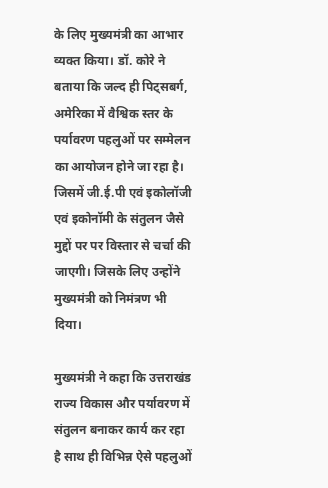के लिए मुख्यमंत्री का आभार व्यक्त किया। डॉ. कोरे ने बताया कि जल्द ही पिट्सबर्ग, अमेरिका में वैश्विक स्तर के पर्यावरण पहलुओं पर सम्मेलन का आयोजन होने जा रहा है। जिसमें जी.ई.पी एवं इकोलॉजी एवं इकोनॉमी के संतुलन जैसे मुद्दों पर पर विस्तार से चर्चा की जाएगी। जिसके लिए उन्होंने मुख्यमंत्री को निमंत्रण भी दिया।

मुख्यमंत्री ने कहा कि उत्तराखंड राज्य विकास और पर्यावरण में संतुलन बनाकर कार्य कर रहा है साथ ही विभिन्न ऐसे पहलुओं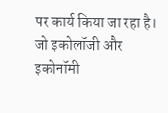पर कार्य किया जा रहा है। जो इकोलॉजी और इकोनॉमी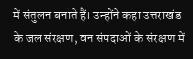में संतुलन बनाते हैं। उन्होंने कहा उत्तराखंड के जल संरक्षण, वन संपदाओं के संरक्षण में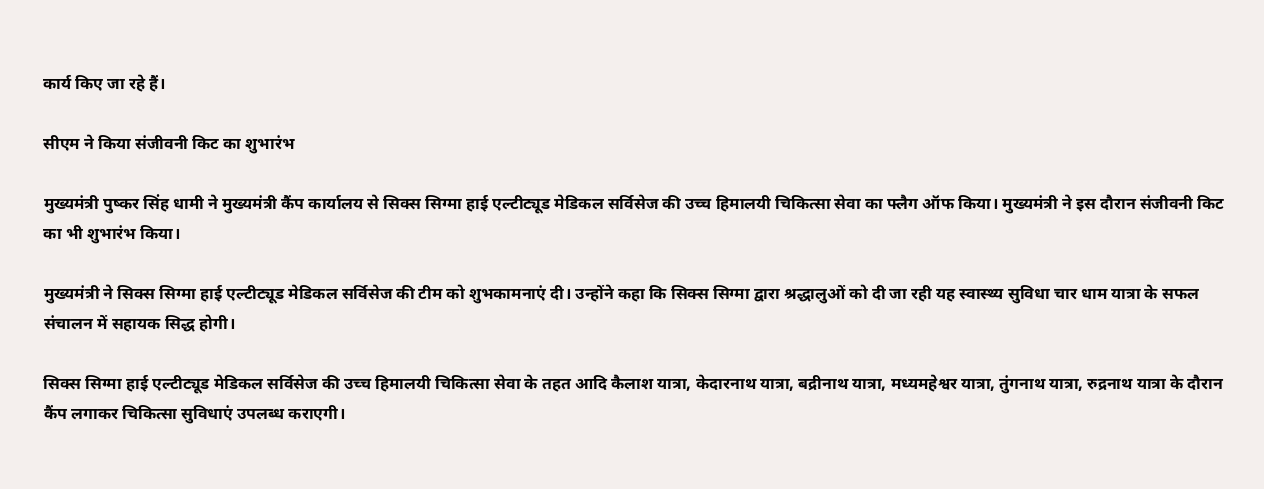कार्य किए जा रहे हैं।

सीएम ने किया संजीवनी किट का शुभारंभ

मुख्यमंत्री पुष्कर सिंह धामी ने मुख्यमंत्री कैंप कार्यालय से सिक्स सिग्मा हाई एल्टीट्यूड मेडिकल सर्विसेज की उच्च हिमालयी चिकित्सा सेवा का फ्लैग ऑफ किया। मुख्यमंत्री ने इस दौरान संजीवनी किट का भी शुभारंभ किया।

मुख्यमंत्री ने सिक्स सिग्मा हाई एल्टीट्यूड मेडिकल सर्विसेज की टीम को शुभकामनाएं दी। उन्होंने कहा कि सिक्स सिग्मा द्वारा श्रद्धालुओं को दी जा रही यह स्वास्थ्य सुविधा चार धाम यात्रा के सफल संचालन में सहायक सिद्ध होगी।

सिक्स सिग्मा हाई एल्टीट्यूड मेडिकल सर्विसेज की उच्च हिमालयी चिकित्सा सेवा के तहत आदि कैलाश यात्रा, केदारनाथ यात्रा, बद्रीनाथ यात्रा, मध्यमहेश्वर यात्रा, तुंगनाथ यात्रा, रुद्रनाथ यात्रा के दौरान कैंप लगाकर चिकित्सा सुविधाएं उपलब्ध कराएगी।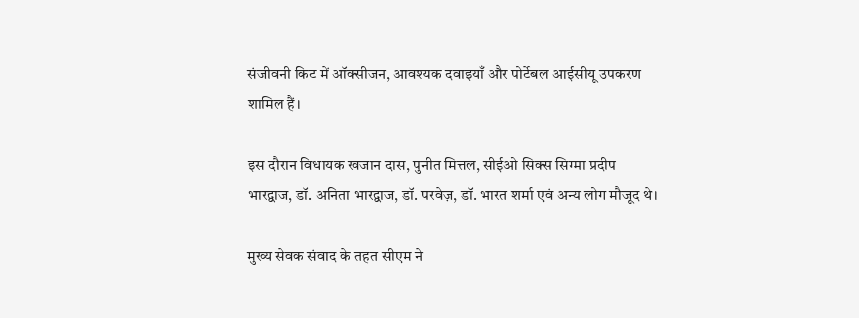संजीवनी किट में ऑक्सीजन, आवश्यक दवाइयाँ और पोर्टेबल आईसीयू उपकरण शामिल हैं।

इस दौरान विधायक खजान दास, पुनीत मित्तल, सीईओ सिक्स सिग्मा प्रदीप भारद्वाज, डॉ. अनिता भारद्वाज, डॉ. परवेज़, डॉ. भारत शर्मा एवं अन्य लोग मौजूद थे।

मुख्य सेवक संवाद के तहत सीएम ने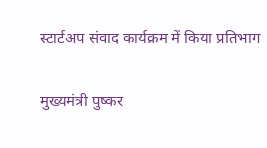स्टार्टअप संवाद कार्यक्रम में किया प्रतिभाग

मुख्यमंत्री पुष्कर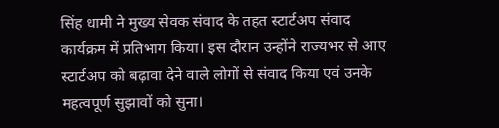सिंह धामी ने मुख्य सेवक संवाद के तहत स्टार्टअप संवाद कार्यक्रम में प्रतिभाग किया। इस दौरान उन्होंने राज्यभर से आए स्टार्टअप को बढ़ावा देने वाले लोगों से संवाद किया एवं उनके महत्वपूर्ण सुझावों को सुना।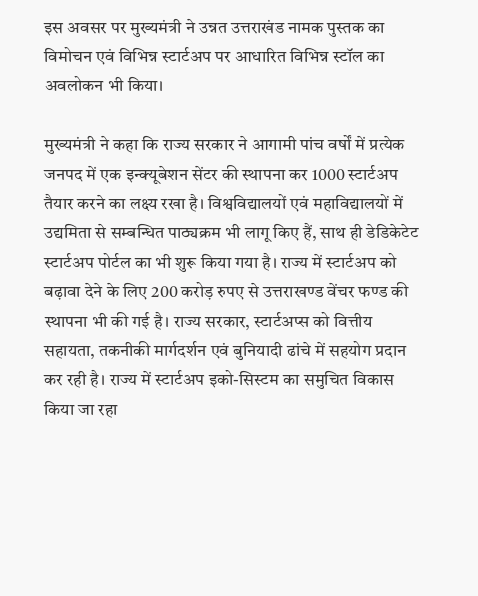इस अवसर पर मुख्यमंत्री ने उन्नत उत्तराखंड नामक पुस्तक का विमोचन एवं विभिन्न स्टार्टअप पर आधारित विभिन्न स्टॉल का अवलोकन भी किया।

मुख्यमंत्री ने कहा कि राज्य सरकार ने आगामी पांच वर्षों में प्रत्येक जनपद में एक इन्क्यूबेशन सेंटर की स्थापना कर 1000 स्टार्टअप तैयार करने का लक्ष्य रखा है। विश्वविद्यालयों एवं महाविद्यालयों में उद्यमिता से सम्बन्धित पाठ्यक्रम भी लागू किए हैं, साथ ही डेडिकेटेट स्टार्टअप पोर्टल का भी शुरू किया गया है। राज्य में स्टार्टअप को बढ़ावा देने के लिए 200 करोड़ रुपए से उत्तराखण्ड वेंचर फण्ड की स्थापना भी की गई है। राज्य सरकार, स्टार्टअप्स को वित्तीय सहायता, तकनीकी मार्गदर्शन एवं बुनियादी ढांचे में सहयोग प्रदान कर रही है। राज्य में स्टार्टअप इको-सिस्टम का समुचित विकास किया जा रहा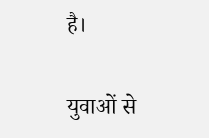है।

युवाओं से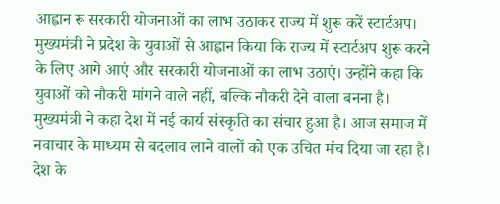आह्वान रू सरकारी योजनाओं का लाभ उठाकर राज्य में शुरू करें स्टार्टअप।
मुख्यमंत्री ने प्रदेश के युवाओं से आह्वान किया कि राज्य में स्टार्टअप शुरू करने के लिए आगे आएं और सरकारी योजनाओं का लाभ उठाएं। उन्होंने कहा कि युवाओं को नौकरी मांगने वाले नहीं, बल्कि नौकरी देने वाला बनना है। मुख्यमंत्री ने कहा देश में नई कार्य संस्कृति का संचार हुआ है। आज समाज में नवाचार के माध्यम से बदलाव लाने वालों को एक उचित मंच दिया जा रहा है। देश के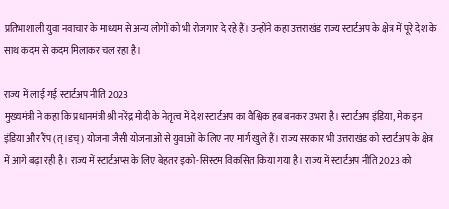प्रतिभाशाली युवा नवाचार के माध्यम से अन्य लोगों को भी रोजगार दे रहे हैं। उन्होंने कहा उत्तराखंड राज्य स्टार्टअप के क्षेत्र में पूरे देश के साथ कदम से कदम मिलाकर चल रहा है।

राज्य में लाई गई स्टार्टअप नीति 2023
मुख्यमंत्री ने कहा कि प्रधानमंत्री श्री नरेंद्र मोदी के नेतृत्व में देश स्टार्टअप का वैश्विक हब बनकर उभरा है। स्टार्टअप इंडिया, मेक इन इंडिया और रैंप (त्।डच्) योजना जैसी योजनाओं से युवाओं के लिए नए मार्ग खुले हैं। राज्य सरकार भी उत्तराखंड को स्टार्टअप के क्षेत्र में आगे बढ़ा रही है। राज्य में स्टार्टअप्स के लिए बेहतर इको-सिस्टम विकसित किया गया है। राज्य में स्टार्टअप नीति 2023 को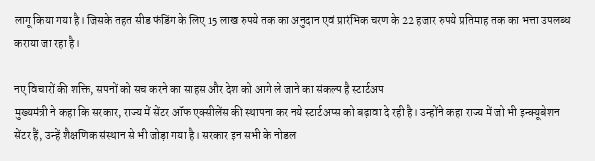लागू किया गया है। जिसके तहत सीड फंडिंग के लिए 15 लाख रुपये तक का अनुदान एवं प्रारंभिक चरण के 22 हजार रुपये प्रतिमाह तक का भत्ता उपलब्ध कराया जा रहा है।

नए विचारों की शक्ति, सपनों को सच करने का साहस और देश को आगे ले जाने का संकल्प है स्टार्टअप
मुख्यमंत्री ने कहा कि सरकार, राज्य में सेंटर ऑफ एक्सीलेंस की स्थापना कर नये स्टार्टअप्स को बढ़ावा दे रही है। उन्होंने कहा राज्य में जो भी इन्क्यूबेशन सेंटर हैं, उन्हें शैक्षणिक संस्थान से भी जोड़ा गया है। सरकार इन सभी के नोडल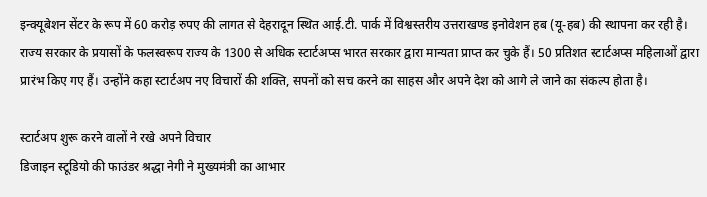इन्क्यूबेशन सेंटर के रूप में 60 करोड़ रुपए की लागत से देहरादून स्थित आई.टी. पार्क में विश्वस्तरीय उत्तराखण्ड इनोवेशन हब (यू-हब) की स्थापना कर रही है। राज्य सरकार के प्रयासों के फलस्वरूप राज्य के 1300 से अधिक स्टार्टअप्स भारत सरकार द्वारा मान्यता प्राप्त कर चुके हैं। 50 प्रतिशत स्टार्टअप्स महिलाओं द्वारा प्रारंभ किए गए हैं। उन्होंने कहा स्टार्टअप नए विचारों की शक्ति, सपनों को सच करने का साहस और अपने देश को आगे ले जाने का संकल्प होता है।

स्टार्टअप शुरू करने वालों ने रखे अपने विचार
डिजाइन स्टूडियो की फाउंडर श्रद्धा नेगी ने मुख्यमंत्री का आभार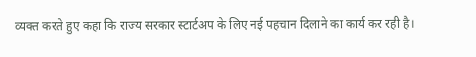व्यक्त करते हुए कहा कि राज्य सरकार स्टार्टअप के लिए नई पहचान दिलाने का कार्य कर रही है।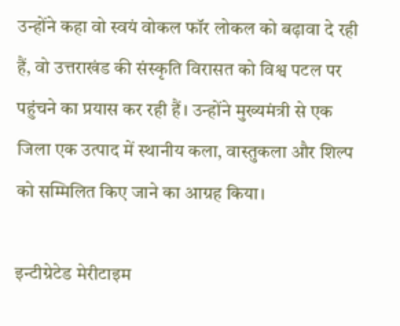उन्होंने कहा वो स्वयं वोकल फॉर लोकल को बढ़ावा दे रही हैं, वो उत्तराखंड की संस्कृति विरासत को विश्व पटल पर पहुंचने का प्रयास कर रही हैं। उन्होंने मुख्यमंत्री से एक जिला एक उत्पाद में स्थानीय कला, वास्तुकला और शिल्प को सम्मिलित किए जाने का आग्रह किया।

इन्टीग्रेटेड मेरीटाइम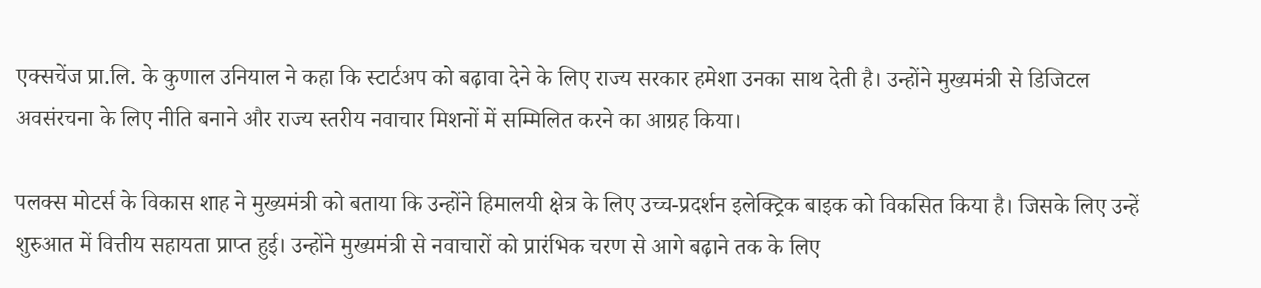एक्सचेंज प्रा.लि. के कुणाल उनियाल ने कहा कि स्टार्टअप को बढ़ावा देने के लिए राज्य सरकार हमेशा उनका साथ देती है। उन्होंने मुख्यमंत्री से डिजिटल अवसंरचना के लिए नीति बनाने और राज्य स्तरीय नवाचार मिशनों में सम्मिलित करने का आग्रह किया।

पलक्स मोटर्स के विकास शाह ने मुख्यमंत्री को बताया कि उन्होंने हिमालयी क्षेत्र के लिए उच्च-प्रदर्शन इलेक्ट्रिक बाइक को विकसित किया है। जिसके लिए उन्हें शुरुआत में वित्तीय सहायता प्राप्त हुई। उन्होंने मुख्यमंत्री से नवाचारों को प्रारंभिक चरण से आगे बढ़ाने तक के लिए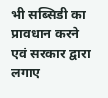भी सब्सिडी का प्रावधान करने एवं सरकार द्वारा लगाए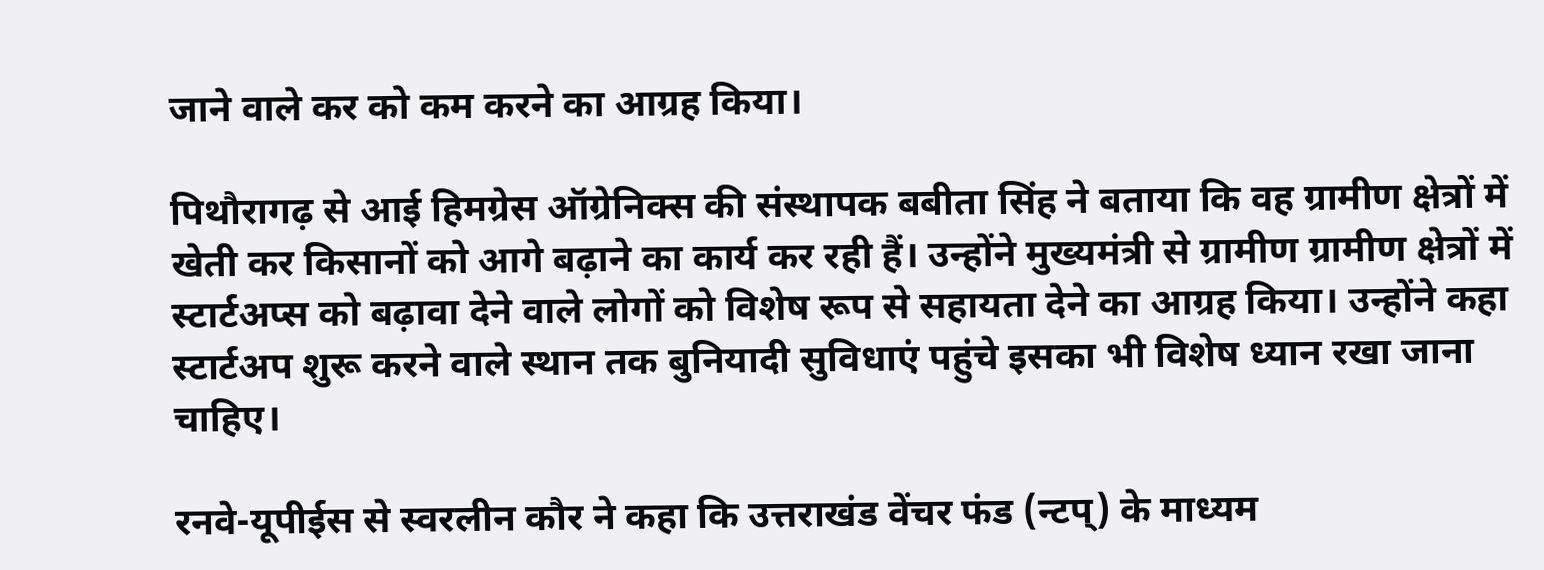जाने वाले कर को कम करने का आग्रह किया।

पिथौरागढ़ से आई हिमग्रेस ऑग्रेनिक्स की संस्थापक बबीता सिंह ने बताया कि वह ग्रामीण क्षेत्रों में खेती कर किसानों को आगे बढ़ाने का कार्य कर रही हैं। उन्होंने मुख्यमंत्री से ग्रामीण ग्रामीण क्षेत्रों में स्टार्टअप्स को बढ़ावा देने वाले लोगों को विशेष रूप से सहायता देने का आग्रह किया। उन्होंने कहा स्टार्टअप शुरू करने वाले स्थान तक बुनियादी सुविधाएं पहुंचे इसका भी विशेष ध्यान रखा जाना चाहिए।

रनवे-यूपीईस से स्वरलीन कौर ने कहा कि उत्तराखंड वेंचर फंड (न्टप्) के माध्यम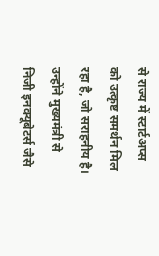से राज्य में स्टार्टअप्स को उत्कृष्ट समर्थन मिल रहा है, जो सराहनीय है। उन्होंने मुख्यमंत्री से निजी इनक्यूबेटर्स जैसे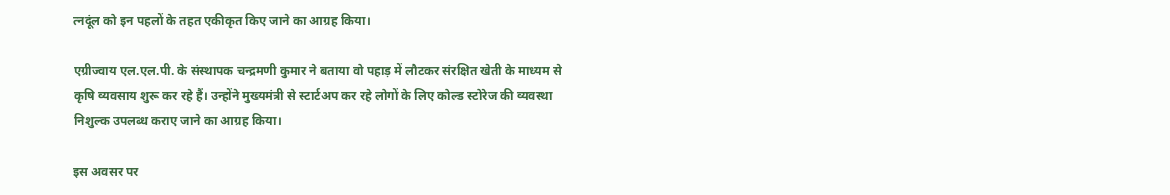त्नदूंल को इन पहलों के तहत एकीकृत किए जाने का आग्रह किया।

एग्रीज्वाय एल.एल.पी. के संस्थापक चन्द्रमणी कुमार ने बताया वो पहाड़ में लौटकर संरक्षित खेती के माध्यम से कृषि व्यवसाय शुरू कर रहे हैं। उन्होंने मुख्यमंत्री से स्टार्टअप कर रहे लोगों के लिए कोल्ड स्टोरेज की व्यवस्था निशुल्क उपलब्ध कराए जाने का आग्रह किया।

इस अवसर पर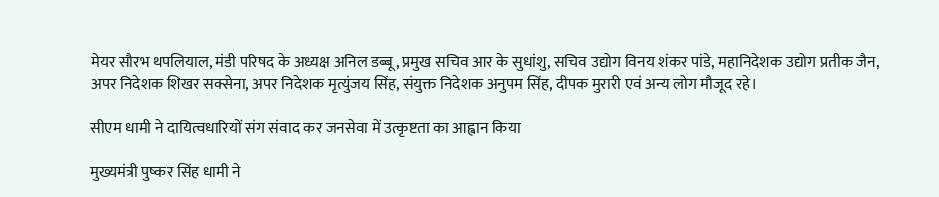मेयर सौरभ थपलियाल, मंडी परिषद के अध्यक्ष अनिल डब्बू, प्रमुख सचिव आर के सुधांशु, सचिव उद्योग विनय शंकर पांडे, महानिदेशक उद्योग प्रतीक जैन, अपर निदेशक शिखर सक्सेना, अपर निदेशक मृत्युंजय सिंह, संयुक्त निदेशक अनुपम सिंह, दीपक मुरारी एवं अन्य लोग मौजूद रहे।

सीएम धामी ने दायित्वधारियों संग संवाद कर जनसेवा में उत्कृष्टता का आह्वान किया

मुख्यमंत्री पुष्कर सिंह धामी ने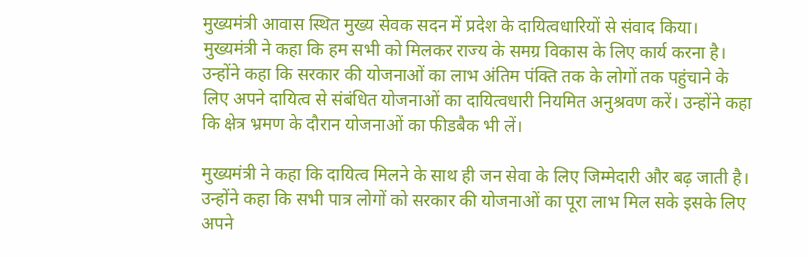मुख्यमंत्री आवास स्थित मुख्य सेवक सदन में प्रदेश के दायित्वधारियों से संवाद किया। मुख्यमंत्री ने कहा कि हम सभी को मिलकर राज्य के समग्र विकास के लिए कार्य करना है। उन्होंने कहा कि सरकार की योजनाओं का लाभ अंतिम पंक्ति तक के लोगों तक पहुंचाने के लिए अपने दायित्व से संबंधित योजनाओं का दायित्वधारी नियमित अनुश्रवण करें। उन्होंने कहा कि क्षेत्र भ्रमण के दौरान योजनाओं का फीडबैक भी लें।

मुख्यमंत्री ने कहा कि दायित्व मिलने के साथ ही जन सेवा के लिए जिम्मेदारी और बढ़ जाती है। उन्होंने कहा कि सभी पात्र लोगों को सरकार की योजनाओं का पूरा लाभ मिल सके इसके लिए अपने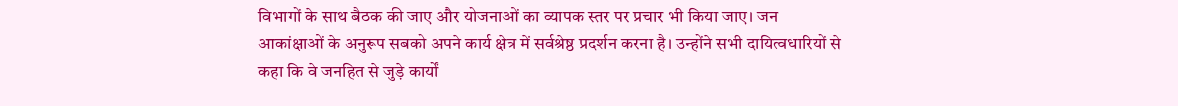विभागों के साथ बैठक की जाए और योजनाओं का व्यापक स्तर पर प्रचार भी किया जाए। जन आकांक्षाओं के अनुरूप सबको अपने कार्य क्षेत्र में सर्वश्रेष्ठ प्रदर्शन करना है। उन्होंने सभी दायित्वधारियों से कहा कि वे जनहित से जुड़े कार्यों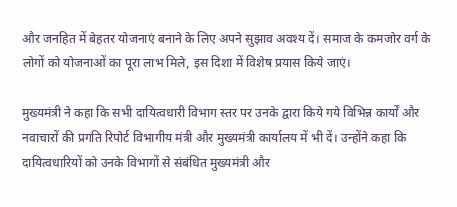और जनहित में बेहतर योजनाएं बनाने के लिए अपने सुझाव अवश्य दें। समाज के कमजोर वर्ग के लोगों को योजनाओं का पूरा लाभ मिले, इस दिशा में विशेष प्रयास किये जाएं।

मुख्यमंत्री ने कहा कि सभी दायित्वधारी विभाग स्तर पर उनके द्वारा किये गये विभिन्न कार्यों और नवाचारों की प्रगति रिपोर्ट विभागीय मंत्री और मुख्यमंत्री कार्यालय में भी दें। उन्होंने कहा कि दायित्वधारियों को उनके विभागों से संबंधित मुख्यमंत्री और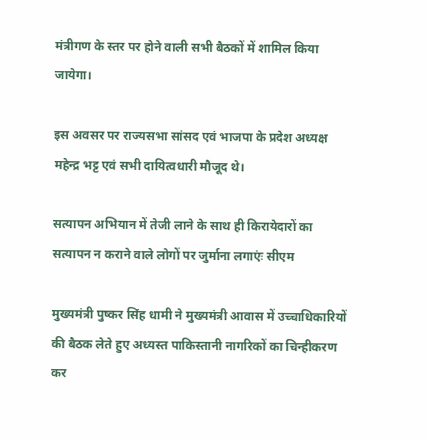मंत्रीगण के स्तर पर होने वाली सभी बैठकों में शामिल किया जायेगा।

इस अवसर पर राज्यसभा सांसद एवं भाजपा के प्रदेश अध्यक्ष महेन्द्र भट्ट एवं सभी दायित्वधारी मौजूद थे।

सत्यापन अभियान में तेजी लाने के साथ ही किरायेदारों का सत्यापन न कराने वाले लोगों पर जुर्माना लगाएंः सीएम

मुख्यमंत्री पुष्कर सिंह धामी ने मुख्यमंत्री आवास में उच्चाधिकारियों की बैठक लेते हुए अध्यस्त पाकिस्तानी नागरिकों का चिन्हीकरण कर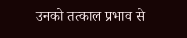उनको तत्काल प्रभाव से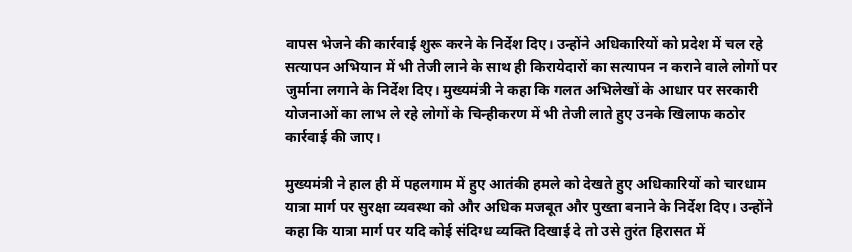वापस भेजने की कार्रवाई शुरू करने के निर्देश दिए। उन्होंने अधिकारियों को प्रदेश में चल रहे सत्यापन अभियान में भी तेजी लाने के साथ ही किरायेदारों का सत्यापन न कराने वाले लोगों पर जुर्माना लगाने के निर्देश दिए। मुख्यमंत्री ने कहा कि गलत अभिलेखों के आधार पर सरकारी योजनाओं का लाभ ले रहे लोगों के चिन्हीकरण में भी तेजी लाते हुए उनके खिलाफ कठोर कार्रवाई की जाए।

मुख्यमंत्री ने हाल ही में पहलगाम में हुए आतंकी हमले को देखते हुए अधिकारियों को चारधाम यात्रा मार्ग पर सुरक्षा व्यवस्था को और अधिक मजबूत और पुख्ता बनाने के निर्देश दिए। उन्होंने कहा कि यात्रा मार्ग पर यदि कोई संदिग्ध व्यक्ति दिखाई दे तो उसे तुरंत हिरासत में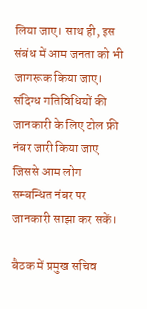लिया जाए। साथ ही, इस संबंध में आम जनता को भी जागरूक किया जाए। संदिग्ध गतिविधियों की जानकारी के लिए टोल फ्री नंबर जारी किया जाए जिससे आम लोग सम्बन्धित नंबर पर जानकारी साझा कर सकें।

बैठक में प्रमुख सचिव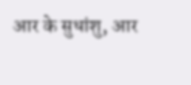आर के सुधांशु, आर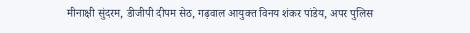मीनाक्षी सुंदरम, डीजीपी दीपम सेठ, गढ़वाल आयुक्त विनय शंकर पांडेय, अपर पुलिस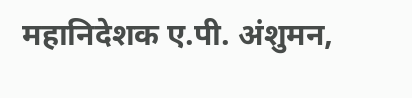महानिदेशक ए.पी. अंशुमन,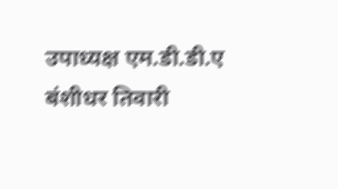उपाध्यक्ष एम.डी.डी.ए बंशीधर तिवारी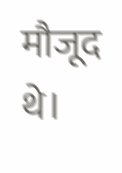मौजूद थे।